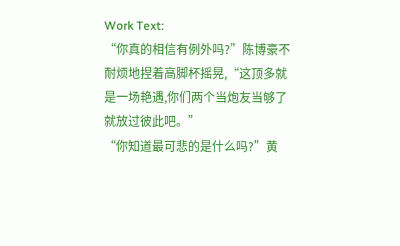Work Text:
“你真的相信有例外吗?”陈博豪不耐烦地捏着高脚杯摇晃,“这顶多就是一场艳遇,你们两个当炮友当够了就放过彼此吧。”
“你知道最可悲的是什么吗?”黄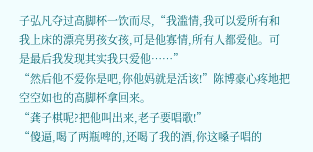子弘凡夺过高脚杯一饮而尽,“我滥情,我可以爱所有和我上床的漂亮男孩女孩,可是他寡情,所有人都爱他。可是最后我发现其实我只爱他……”
“然后他不爱你是吧,你他妈就是活该!”陈博豪心疼地把空空如也的高脚杯拿回来。
“龚子棋呢?把他叫出来,老子要唱歌!”
“傻逼,喝了两瓶啤的,还喝了我的酒,你这嗓子唱的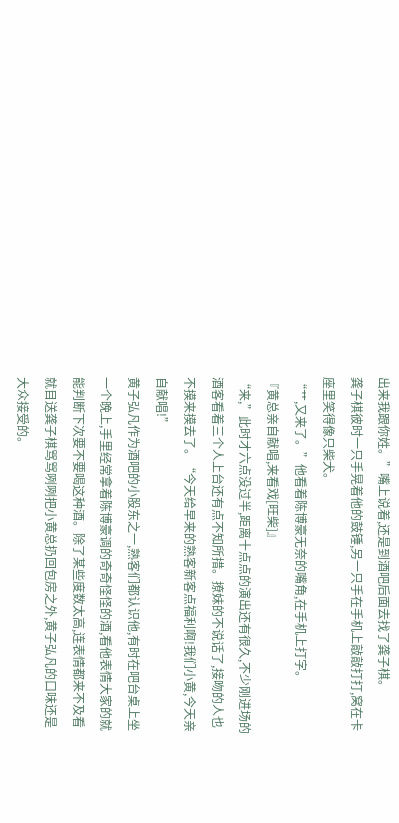出来我跟你姓。”嘴上说着,还是到酒吧后面去找了龚子棋。
龚子棋彼时一只手晃着他的鼓锤,另一只手在手机上敲敲打打,窝在卡座里笑得像只柴犬。
“艹,又来了。”他看着陈博豪无奈的嘴角,在手机上打字。
『黄总亲自献唱,来看戏[旺柴]』
“来,”此时才六点没过半,距离十点点的演出还有很久,不少刚进场的酒客看着三个人上台还有点不知所措。撩妹的不说话了,接吻的人也不摸来摸去了。“今天给早来的熟客新客点福利啊!我们小黄,今天亲自献唱!”
黄子弘凡作为酒吧的小股东之一,熟客们都认识他,有时在吧台桌上坐一个晚上,手里经常拿着陈博豪调的奇奇怪怪的酒,看他表情大家的就能判断下次要不要喝这种酒。除了某些度数太高,连表情都来不及看就目送龚子棋骂骂咧咧把小黄总扔回包房之外,黄子弘凡的口味还是大众接受的。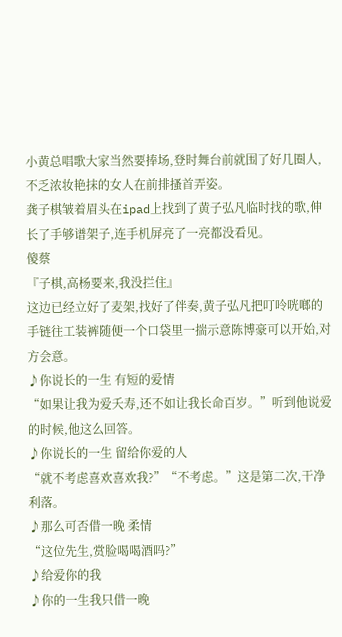小黄总唱歌大家当然要捧场,登时舞台前就围了好几圈人,不乏浓妆艳抹的女人在前排搔首弄姿。
龚子棋皱着眉头在ipad上找到了黄子弘凡临时找的歌,伸长了手够谱架子,连手机屏亮了一亮都没看见。
傻蔡
『子棋,高杨要来,我没拦住』
这边已经立好了麦架,找好了伴奏,黄子弘凡把叮呤咣啷的手链往工装裤随便一个口袋里一揣示意陈博豪可以开始,对方会意。
♪你说长的一生 有短的爱情
“如果让我为爱夭寿,还不如让我长命百岁。”听到他说爱的时候,他这么回答。
♪你说长的一生 留给你爱的人
“就不考虑喜欢喜欢我?”“不考虑。”这是第二次,干净利落。
♪那么可否借一晚 柔情
“这位先生,赏脸喝喝酒吗?”
♪给爱你的我
♪你的一生我只借一晚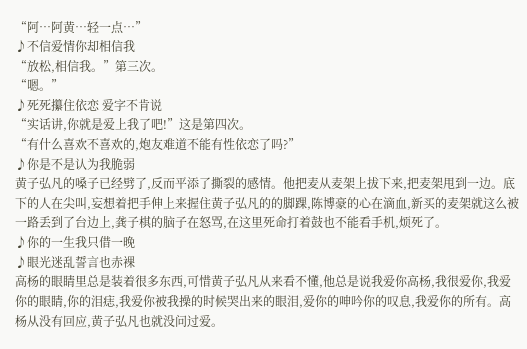“阿…阿黄…轻一点…”
♪不信爱情你却相信我
“放松,相信我。”第三次。
“嗯。”
♪死死攥住依恋 爱字不肯说
“实话讲,你就是爱上我了吧!”这是第四次。
“有什么喜欢不喜欢的,炮友难道不能有性依恋了吗?”
♪你是不是认为我脆弱
黄子弘凡的嗓子已经劈了,反而平添了撕裂的感情。他把麦从麦架上拔下来,把麦架甩到一边。底下的人在尖叫,妄想着把手伸上来握住黄子弘凡的的脚踝,陈博豪的心在滴血,新买的麦架就这么被一路丢到了台边上,龚子棋的脑子在怒骂,在这里死命打着鼓也不能看手机,烦死了。
♪你的一生我只借一晚
♪眼光迷乱誓言也赤裸
高杨的眼睛里总是装着很多东西,可惜黄子弘凡从来看不懂,他总是说我爱你高杨,我很爱你,我爱你的眼睛,你的泪痣,我爱你被我操的时候哭出来的眼泪,爱你的呻吟你的叹息,我爱你的所有。高杨从没有回应,黄子弘凡也就没问过爱。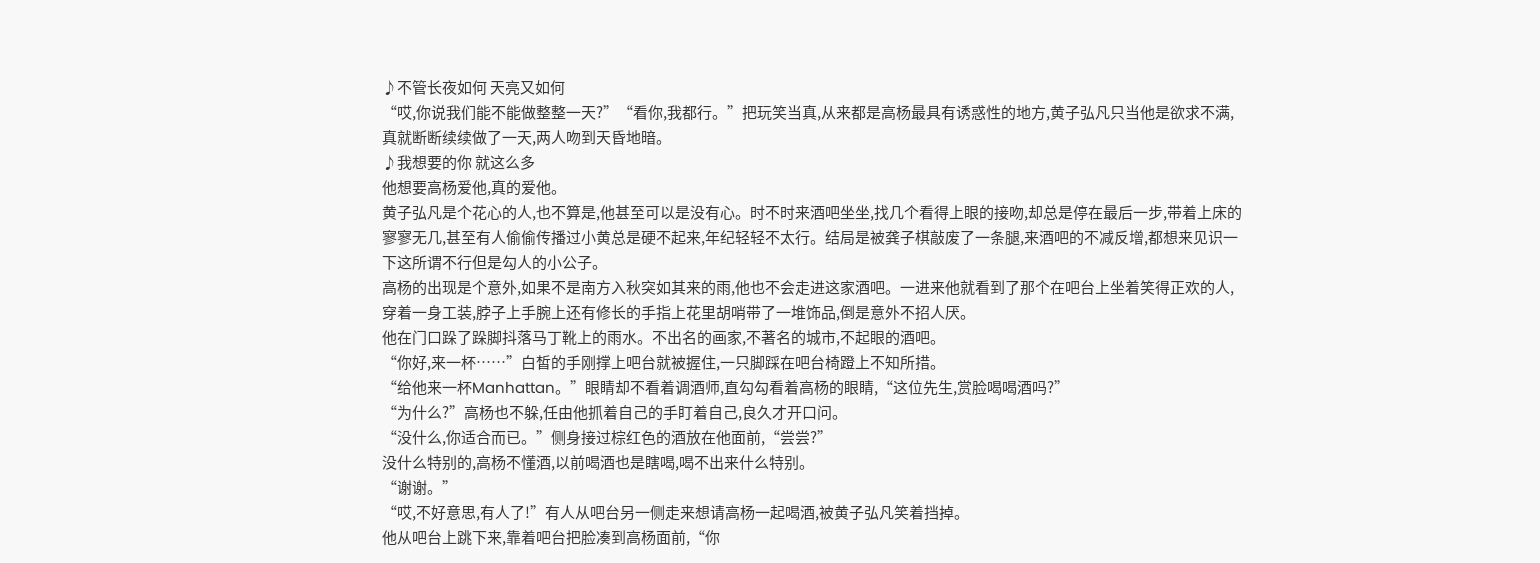♪不管长夜如何 天亮又如何
“哎,你说我们能不能做整整一天?”“看你,我都行。”把玩笑当真,从来都是高杨最具有诱惑性的地方,黄子弘凡只当他是欲求不满,真就断断续续做了一天,两人吻到天昏地暗。
♪我想要的你 就这么多
他想要高杨爱他,真的爱他。
黄子弘凡是个花心的人,也不算是,他甚至可以是没有心。时不时来酒吧坐坐,找几个看得上眼的接吻,却总是停在最后一步,带着上床的寥寥无几,甚至有人偷偷传播过小黄总是硬不起来,年纪轻轻不太行。结局是被龚子棋敲废了一条腿,来酒吧的不减反增,都想来见识一下这所谓不行但是勾人的小公子。
高杨的出现是个意外,如果不是南方入秋突如其来的雨,他也不会走进这家酒吧。一进来他就看到了那个在吧台上坐着笑得正欢的人,穿着一身工装,脖子上手腕上还有修长的手指上花里胡哨带了一堆饰品,倒是意外不招人厌。
他在门口跺了跺脚抖落马丁靴上的雨水。不出名的画家,不著名的城市,不起眼的酒吧。
“你好,来一杯……”白皙的手刚撑上吧台就被握住,一只脚踩在吧台椅蹬上不知所措。
“给他来一杯Manhattan。”眼睛却不看着调酒师,直勾勾看着高杨的眼睛,“这位先生,赏脸喝喝酒吗?”
“为什么?”高杨也不躲,任由他抓着自己的手盯着自己,良久才开口问。
“没什么,你适合而已。”侧身接过棕红色的酒放在他面前,“尝尝?”
没什么特别的,高杨不懂酒,以前喝酒也是瞎喝,喝不出来什么特别。
“谢谢。”
“哎,不好意思,有人了!”有人从吧台另一侧走来想请高杨一起喝酒,被黄子弘凡笑着挡掉。
他从吧台上跳下来,靠着吧台把脸凑到高杨面前,“你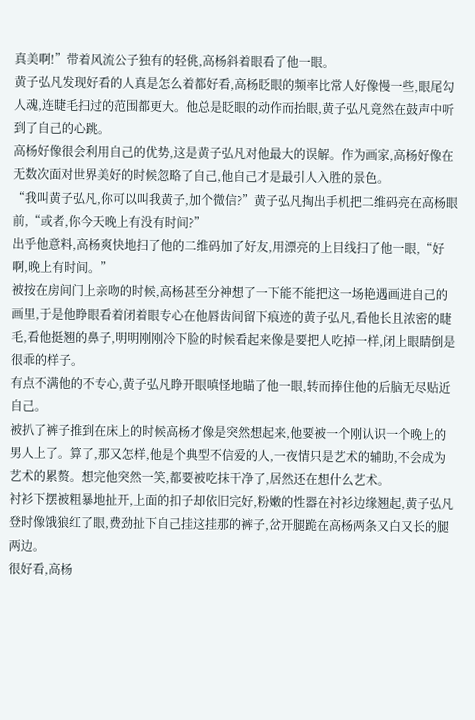真美啊!”带着风流公子独有的轻佻,高杨斜着眼看了他一眼。
黄子弘凡发现好看的人真是怎么着都好看,高杨眨眼的频率比常人好像慢一些,眼尾勾人魂,连睫毛扫过的范围都更大。他总是眨眼的动作而抬眼,黄子弘凡竟然在鼓声中听到了自己的心跳。
高杨好像很会利用自己的优势,这是黄子弘凡对他最大的误解。作为画家,高杨好像在无数次面对世界美好的时候忽略了自己,他自己才是最引人入胜的景色。
“我叫黄子弘凡,你可以叫我黄子,加个微信?”黄子弘凡掏出手机把二维码亮在高杨眼前,“或者,你今天晚上有没有时间?”
出乎他意料,高杨爽快地扫了他的二维码加了好友,用漂亮的上目线扫了他一眼,“好啊,晚上有时间。”
被按在房间门上亲吻的时候,高杨甚至分神想了一下能不能把这一场艳遇画进自己的画里,于是他睁眼看着闭着眼专心在他唇齿间留下痕迹的黄子弘凡,看他长且浓密的睫毛,看他挺翘的鼻子,明明刚刚冷下脸的时候看起来像是要把人吃掉一样,闭上眼睛倒是很乖的样子。
有点不满他的不专心,黄子弘凡睁开眼嗔怪地瞄了他一眼,转而捧住他的后脑无尽贴近自己。
被扒了裤子推到在床上的时候高杨才像是突然想起来,他要被一个刚认识一个晚上的男人上了。算了,那又怎样,他是个典型不信爱的人,一夜情只是艺术的辅助,不会成为艺术的累赘。想完他突然一笑,都要被吃抹干净了,居然还在想什么艺术。
衬衫下摆被粗暴地扯开,上面的扣子却依旧完好,粉嫩的性器在衬衫边缘翘起,黄子弘凡登时像饿狼红了眼,费劲扯下自己挂这挂那的裤子,岔开腿跪在高杨两条又白又长的腿两边。
很好看,高杨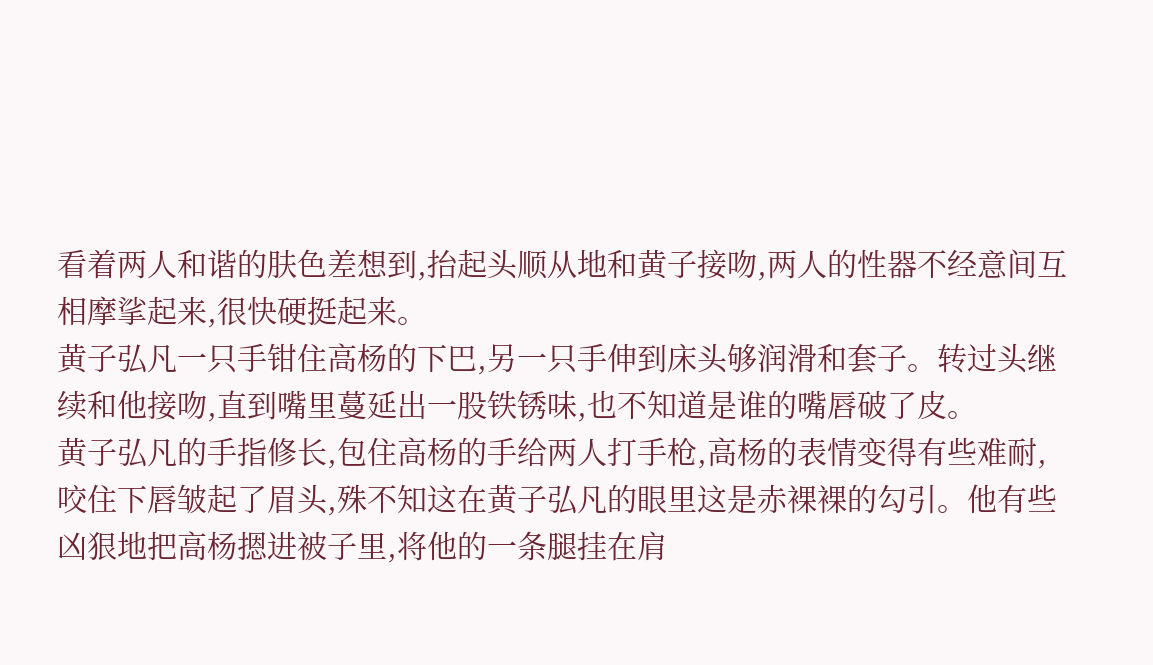看着两人和谐的肤色差想到,抬起头顺从地和黄子接吻,两人的性器不经意间互相摩挲起来,很快硬挺起来。
黄子弘凡一只手钳住高杨的下巴,另一只手伸到床头够润滑和套子。转过头继续和他接吻,直到嘴里蔓延出一股铁锈味,也不知道是谁的嘴唇破了皮。
黄子弘凡的手指修长,包住高杨的手给两人打手枪,高杨的表情变得有些难耐,咬住下唇皱起了眉头,殊不知这在黄子弘凡的眼里这是赤裸裸的勾引。他有些凶狠地把高杨摁进被子里,将他的一条腿挂在肩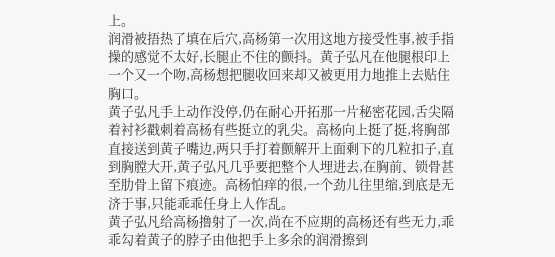上。
润滑被捂热了填在后穴,高杨第一次用这地方接受性事,被手指操的感觉不太好,长腿止不住的颤抖。黄子弘凡在他腿根印上一个又一个吻,高杨想把腿收回来却又被更用力地推上去贴住胸口。
黄子弘凡手上动作没停,仍在耐心开拓那一片秘密花园,舌尖隔着衬衫戳刺着高杨有些挺立的乳尖。高杨向上挺了挺,将胸部直接送到黄子嘴边,两只手打着颤解开上面剩下的几粒扣子,直到胸膛大开,黄子弘凡几乎要把整个人埋进去,在胸前、锁骨甚至肋骨上留下痕迹。高杨怕痒的很,一个劲儿往里缩,到底是无济于事,只能乖乖任身上人作乱。
黄子弘凡给高杨撸射了一次,尚在不应期的高杨还有些无力,乖乖勾着黄子的脖子由他把手上多余的润滑擦到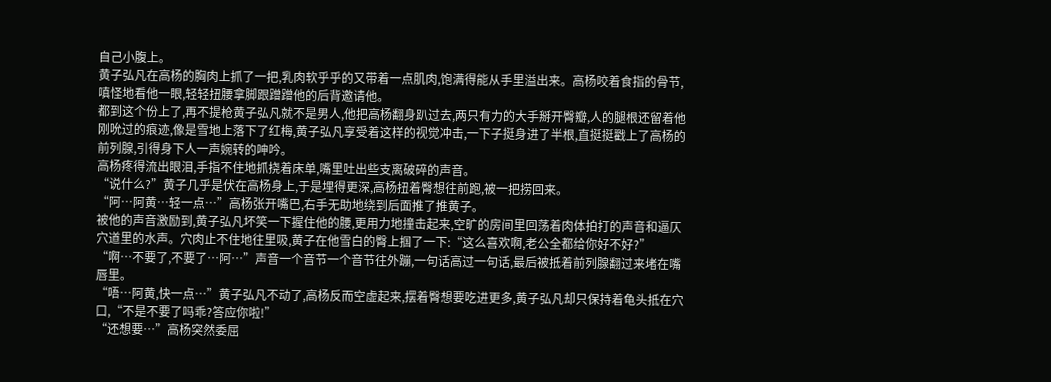自己小腹上。
黄子弘凡在高杨的胸肉上抓了一把,乳肉软乎乎的又带着一点肌肉,饱满得能从手里溢出来。高杨咬着食指的骨节,嗔怪地看他一眼,轻轻扭腰拿脚跟蹭蹭他的后背邀请他。
都到这个份上了,再不提枪黄子弘凡就不是男人,他把高杨翻身趴过去,两只有力的大手掰开臀瓣,人的腿根还留着他刚吮过的痕迹,像是雪地上落下了红梅,黄子弘凡享受着这样的视觉冲击,一下子挺身进了半根,直挺挺戳上了高杨的前列腺,引得身下人一声婉转的呻吟。
高杨疼得流出眼泪,手指不住地抓挠着床单,嘴里吐出些支离破碎的声音。
“说什么?”黄子几乎是伏在高杨身上,于是埋得更深,高杨扭着臀想往前跑,被一把捞回来。
“阿…阿黄…轻一点…”高杨张开嘴巴,右手无助地绕到后面推了推黄子。
被他的声音激励到,黄子弘凡坏笑一下握住他的腰,更用力地撞击起来,空旷的房间里回荡着肉体拍打的声音和逼仄穴道里的水声。穴肉止不住地往里吸,黄子在他雪白的臀上掴了一下:“这么喜欢啊,老公全都给你好不好?”
“啊…不要了,不要了…阿…”声音一个音节一个音节往外蹦,一句话高过一句话,最后被抵着前列腺翻过来堵在嘴唇里。
“唔…阿黄,快一点…”黄子弘凡不动了,高杨反而空虚起来,摆着臀想要吃进更多,黄子弘凡却只保持着龟头抵在穴口,“不是不要了吗乖?答应你啦!”
“还想要…”高杨突然委屈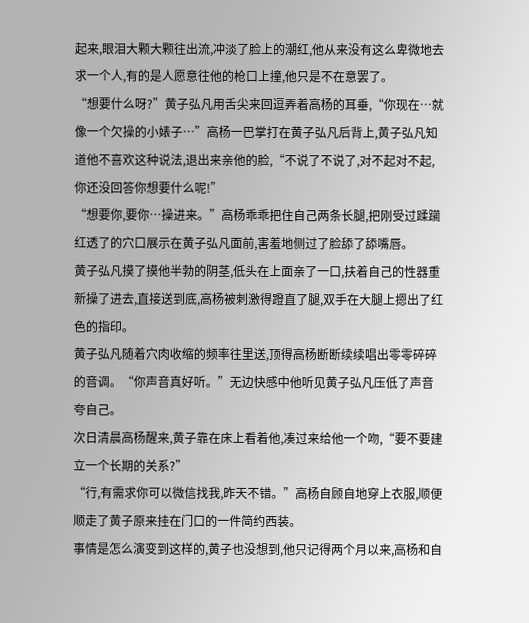起来,眼泪大颗大颗往出流,冲淡了脸上的潮红,他从来没有这么卑微地去求一个人,有的是人愿意往他的枪口上撞,他只是不在意罢了。
“想要什么呀?”黄子弘凡用舌尖来回逗弄着高杨的耳垂,“你现在…就像一个欠操的小婊子…”高杨一巴掌打在黄子弘凡后背上,黄子弘凡知道他不喜欢这种说法,退出来亲他的脸,“不说了不说了,对不起对不起,你还没回答你想要什么呢!”
“想要你,要你…操进来。”高杨乖乖把住自己两条长腿,把刚受过蹂躏红透了的穴口展示在黄子弘凡面前,害羞地侧过了脸舔了舔嘴唇。
黄子弘凡摸了摸他半勃的阴茎,低头在上面亲了一口,扶着自己的性器重新操了进去,直接送到底,高杨被刺激得蹬直了腿,双手在大腿上摁出了红色的指印。
黄子弘凡随着穴肉收缩的频率往里送,顶得高杨断断续续唱出零零碎碎的音调。“你声音真好听。”无边快感中他听见黄子弘凡压低了声音夸自己。
次日清晨高杨醒来,黄子靠在床上看着他,凑过来给他一个吻,“要不要建立一个长期的关系?”
“行,有需求你可以微信找我,昨天不错。”高杨自顾自地穿上衣服,顺便顺走了黄子原来挂在门口的一件简约西装。
事情是怎么演变到这样的,黄子也没想到,他只记得两个月以来,高杨和自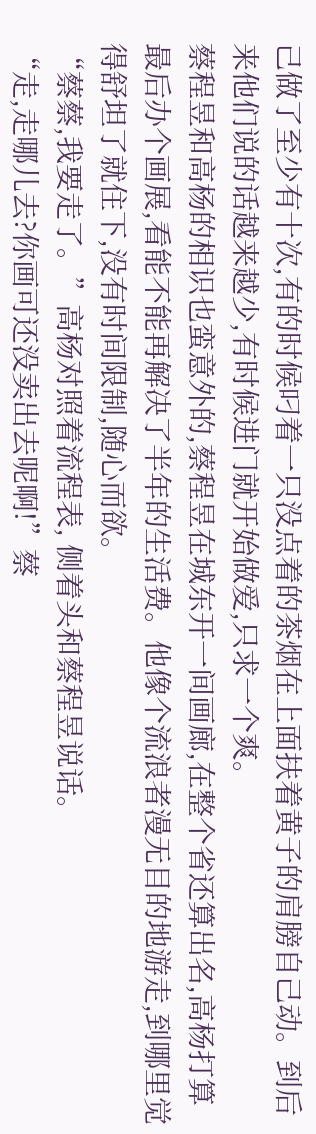己做了至少有十次,有的时候叼着一只没点着的茶烟在上面扶着黄子的肩膀自己动。到后来他们说的话越来越少,有时候进门就开始做爱,只求一个爽。
蔡程昱和高杨的相识也蛮意外的,蔡程昱在城东开一间画廊,在整个省还算出名,高杨打算最后办个画展,看能不能再解决了半年的生活费。他像个流浪者漫无目的地游走,到哪里觉得舒坦了就住下,没有时间限制,随心而欲。
“蔡蔡,我要走了。”高杨对照着流程表, 侧着头和蔡程昱说话。
“走,走哪儿去?你画可还没卖出去呢啊!”蔡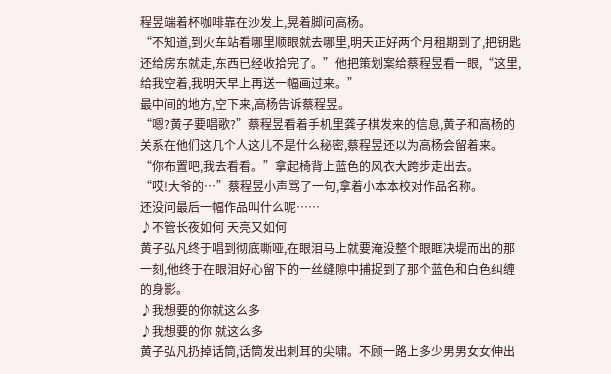程昱端着杯咖啡靠在沙发上,晃着脚问高杨。
“不知道,到火车站看哪里顺眼就去哪里,明天正好两个月租期到了,把钥匙还给房东就走,东西已经收拾完了。”他把策划案给蔡程昱看一眼,“这里,给我空着,我明天早上再送一幅画过来。”
最中间的地方,空下来,高杨告诉蔡程昱。
“嗯?黄子要唱歌?”蔡程昱看着手机里龚子棋发来的信息,黄子和高杨的关系在他们这几个人这儿不是什么秘密,蔡程昱还以为高杨会留着来。
“你布置吧,我去看看。”拿起椅背上蓝色的风衣大跨步走出去。
“哎!大爷的…”蔡程昱小声骂了一句,拿着小本本校对作品名称。
还没问最后一幅作品叫什么呢……
♪不管长夜如何 天亮又如何
黄子弘凡终于唱到彻底嘶哑,在眼泪马上就要淹没整个眼眶决堤而出的那一刻,他终于在眼泪好心留下的一丝缝隙中捕捉到了那个蓝色和白色纠缠的身影。
♪我想要的你就这么多
♪我想要的你 就这么多
黄子弘凡扔掉话筒,话筒发出刺耳的尖啸。不顾一路上多少男男女女伸出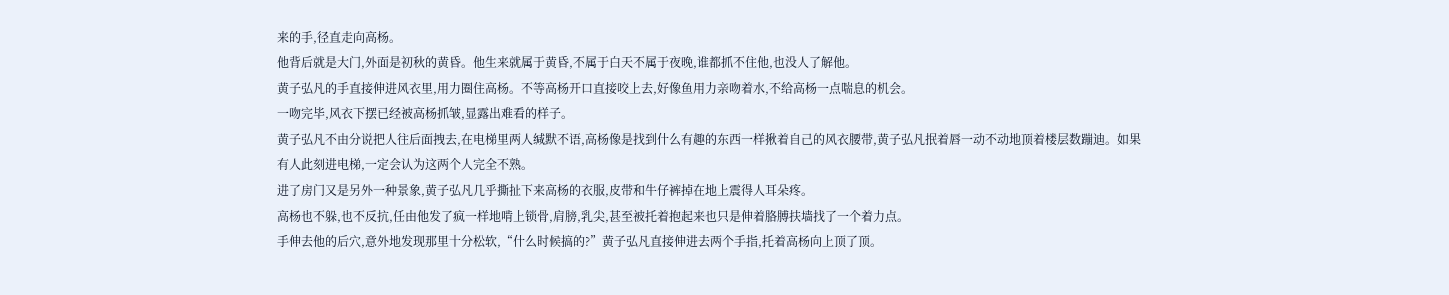来的手,径直走向高杨。
他背后就是大门,外面是初秋的黄昏。他生来就属于黄昏,不属于白天不属于夜晚,谁都抓不住他,也没人了解他。
黄子弘凡的手直接伸进风衣里,用力圈住高杨。不等高杨开口直接咬上去,好像鱼用力亲吻着水,不给高杨一点喘息的机会。
一吻完毕,风衣下摆已经被高杨抓皱,显露出难看的样子。
黄子弘凡不由分说把人往后面拽去,在电梯里两人缄默不语,高杨像是找到什么有趣的东西一样揪着自己的风衣腰带,黄子弘凡抿着唇一动不动地顶着楼层数蹦迪。如果有人此刻进电梯,一定会认为这两个人完全不熟。
进了房门又是另外一种景象,黄子弘凡几乎撕扯下来高杨的衣服,皮带和牛仔裤掉在地上震得人耳朵疼。
高杨也不躲,也不反抗,任由他发了疯一样地啃上锁骨,肩膀,乳尖,甚至被托着抱起来也只是伸着胳膊扶墙找了一个着力点。
手伸去他的后穴,意外地发现那里十分松软,“什么时候搞的?”黄子弘凡直接伸进去两个手指,托着高杨向上顶了顶。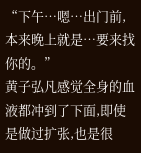“下午…嗯…出门前,本来晚上就是…要来找你的。”
黄子弘凡感觉全身的血液都冲到了下面,即使是做过扩张,也是很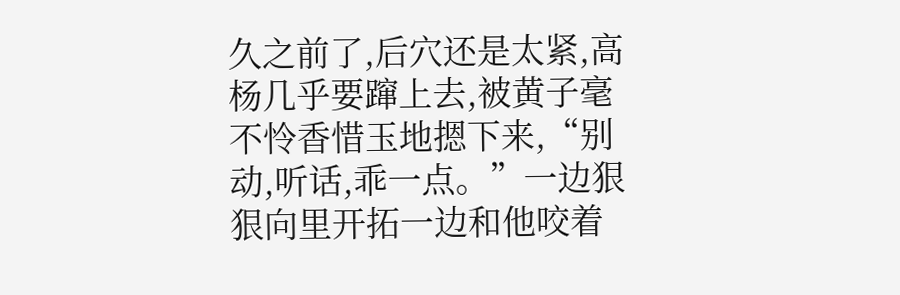久之前了,后穴还是太紧,高杨几乎要蹿上去,被黄子毫不怜香惜玉地摁下来,“别动,听话,乖一点。”一边狠狠向里开拓一边和他咬着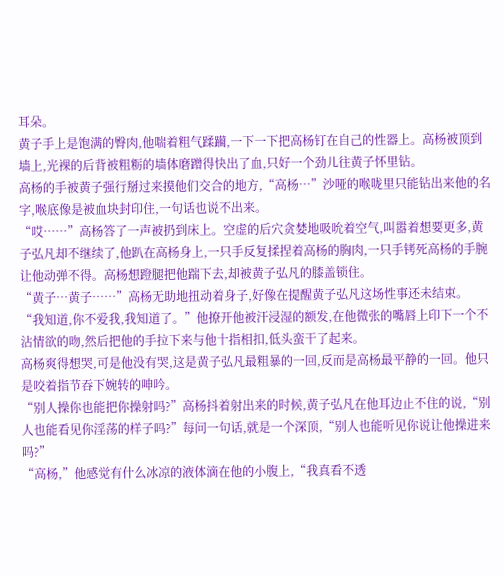耳朵。
黄子手上是饱满的臀肉,他喘着粗气蹂躏,一下一下把高杨钉在自己的性器上。高杨被顶到墙上,光裸的后背被粗粝的墙体磨蹭得快出了血,只好一个劲儿往黄子怀里钻。
高杨的手被黄子强行掰过来摸他们交合的地方,“高杨…”沙哑的喉咙里只能钻出来他的名字,喉底像是被血块封印住,一句话也说不出来。
“哎……”高杨答了一声被扔到床上。空虚的后穴贪婪地吸吮着空气,叫嚣着想要更多,黄子弘凡却不继续了,他趴在高杨身上,一只手反复揉捏着高杨的胸肉,一只手铐死高杨的手腕让他动弹不得。高杨想蹬腿把他踹下去,却被黄子弘凡的膝盖锁住。
“黄子…黄子……”高杨无助地扭动着身子,好像在提醒黄子弘凡这场性事还未结束。
“我知道,你不爱我,我知道了。”他撩开他被汗浸湿的额发,在他微张的嘴唇上印下一个不沾情欲的吻,然后把他的手拉下来与他十指相扣,低头蛮干了起来。
高杨爽得想哭,可是他没有哭,这是黄子弘凡最粗暴的一回,反而是高杨最平静的一回。他只是咬着指节吞下婉转的呻吟。
“别人操你也能把你操射吗?”高杨抖着射出来的时候,黄子弘凡在他耳边止不住的说,“别人也能看见你淫荡的样子吗?”每问一句话,就是一个深顶,“别人也能听见你说让他操进来吗?”
“高杨,”他感觉有什么冰凉的液体滴在他的小腹上,“我真看不透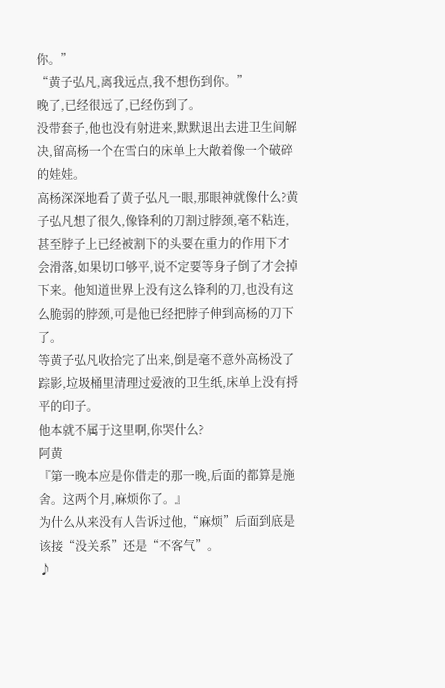你。”
“黄子弘凡,离我远点,我不想伤到你。”
晚了,已经很远了,已经伤到了。
没带套子,他也没有射进来,默默退出去进卫生间解决,留高杨一个在雪白的床单上大敞着像一个破碎的娃娃。
高杨深深地看了黄子弘凡一眼,那眼神就像什么?黄子弘凡想了很久,像锋利的刀割过脖颈,毫不粘连,甚至脖子上已经被割下的头要在重力的作用下才会滑落,如果切口够平,说不定要等身子倒了才会掉下来。他知道世界上没有这么锋利的刀,也没有这么脆弱的脖颈,可是他已经把脖子伸到高杨的刀下了。
等黄子弘凡收拾完了出来,倒是毫不意外高杨没了踪影,垃圾桶里清理过爱液的卫生纸,床单上没有捋平的印子。
他本就不属于这里啊,你哭什么?
阿黄
『第一晚本应是你借走的那一晚,后面的都算是施舍。这两个月,麻烦你了。』
为什么从来没有人告诉过他,“麻烦”后面到底是该接“没关系”还是“不客气”。
♪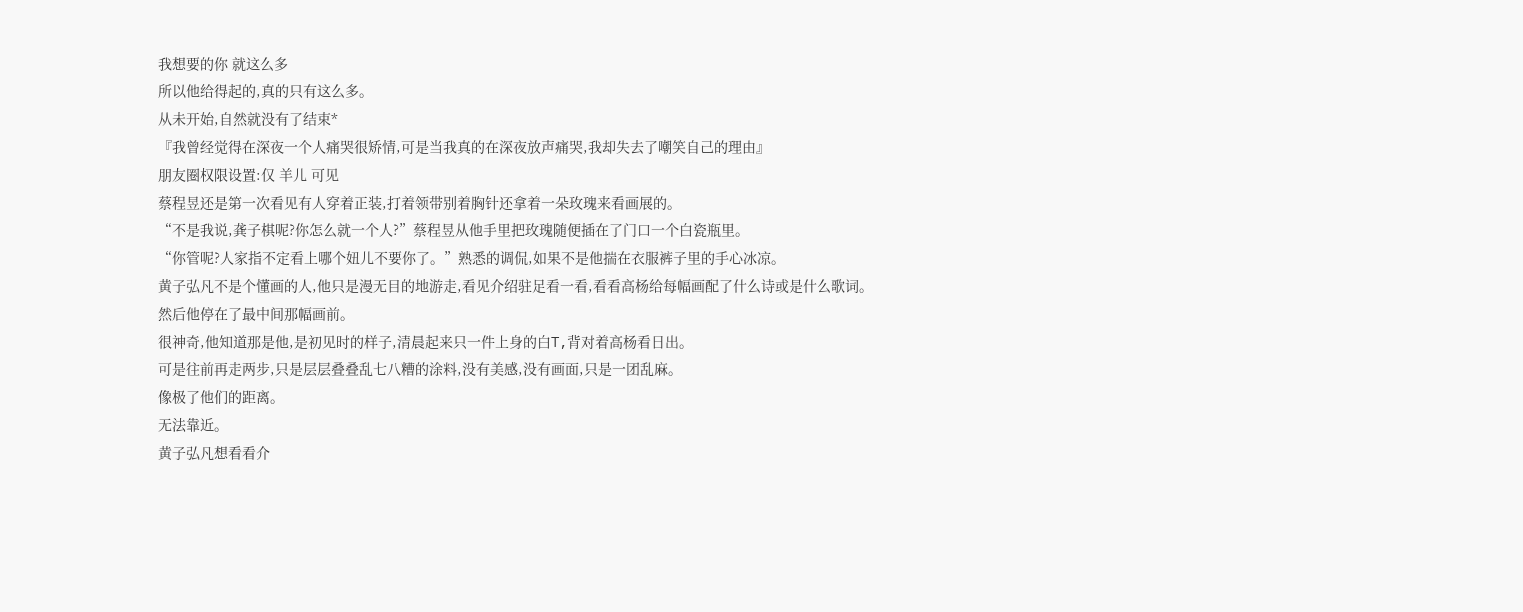我想要的你 就这么多
所以他给得起的,真的只有这么多。
从未开始,自然就没有了结束*
『我曾经觉得在深夜一个人痛哭很矫情,可是当我真的在深夜放声痛哭,我却失去了嘲笑自己的理由』
朋友圈权限设置:仅 羊儿 可见
蔡程昱还是第一次看见有人穿着正装,打着领带别着胸针还拿着一朵玫瑰来看画展的。
“不是我说,龚子棋呢?你怎么就一个人?”蔡程昱从他手里把玫瑰随便插在了门口一个白瓷瓶里。
“你管呢?人家指不定看上哪个妞儿不要你了。”熟悉的调侃,如果不是他揣在衣服裤子里的手心冰凉。
黄子弘凡不是个懂画的人,他只是漫无目的地游走,看见介绍驻足看一看,看看高杨给每幅画配了什么诗或是什么歌词。
然后他停在了最中间那幅画前。
很神奇,他知道那是他,是初见时的样子,清晨起来只一件上身的白T,背对着高杨看日出。
可是往前再走两步,只是层层叠叠乱七八糟的涂料,没有美感,没有画面,只是一团乱麻。
像极了他们的距离。
无法靠近。
黄子弘凡想看看介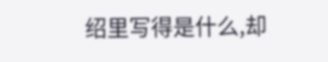绍里写得是什么,却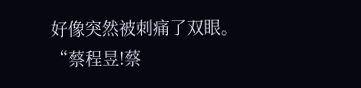好像突然被刺痛了双眼。
“蔡程昱!蔡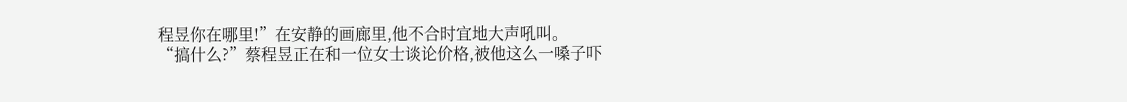程昱你在哪里!”在安静的画廊里,他不合时宜地大声吼叫。
“搞什么?”蔡程昱正在和一位女士谈论价格,被他这么一嗓子吓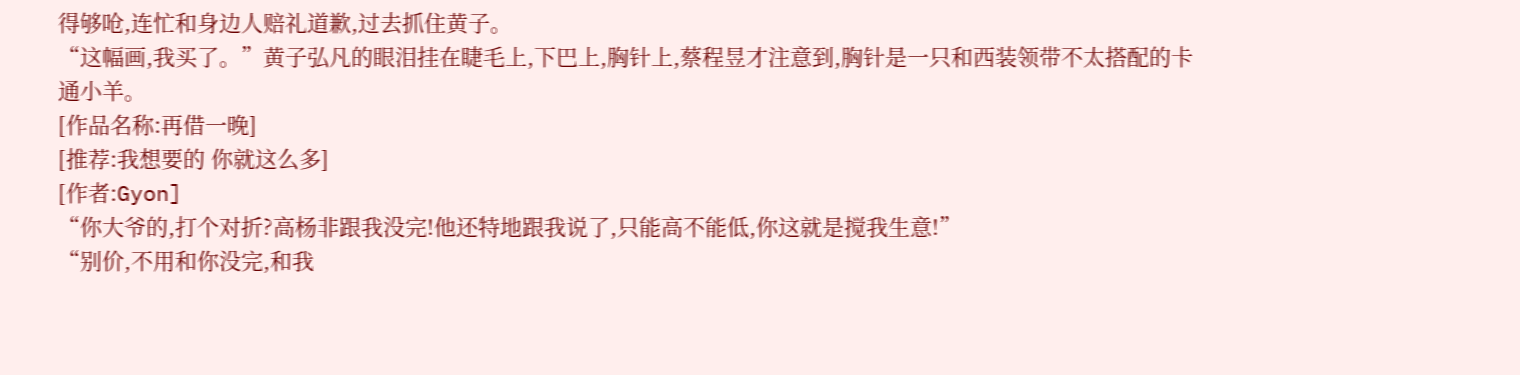得够呛,连忙和身边人赔礼道歉,过去抓住黄子。
“这幅画,我买了。”黄子弘凡的眼泪挂在睫毛上,下巴上,胸针上,蔡程昱才注意到,胸针是一只和西装领带不太搭配的卡通小羊。
[作品名称:再借一晚]
[推荐:我想要的 你就这么多]
[作者:Gyon]
“你大爷的,打个对折?高杨非跟我没完!他还特地跟我说了,只能高不能低,你这就是搅我生意!”
“别价,不用和你没完,和我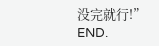没完就行!”
END.